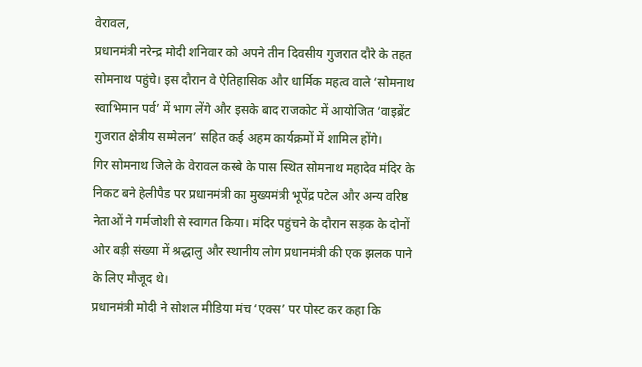वेरावल,
प्रधानमंत्री नरेन्द्र मोदी शनिवार को अपने तीन दिवसीय गुजरात दौरे के तहत सोमनाथ पहुंचे। इस दौरान वे ऐतिहासिक और धार्मिक महत्व वाले ‘सोमनाथ स्वाभिमान पर्व’ में भाग लेंगे और इसके बाद राजकोट में आयोजित ‘वाइब्रेंट गुजरात क्षेत्रीय सम्मेलन’ सहित कई अहम कार्यक्रमों में शामिल होंगे।
गिर सोमनाथ जिले के वेरावल कस्बे के पास स्थित सोमनाथ महादेव मंदिर के निकट बने हेलीपैड पर प्रधानमंत्री का मुख्यमंत्री भूपेंद्र पटेल और अन्य वरिष्ठ नेताओं ने गर्मजोशी से स्वागत किया। मंदिर पहुंचने के दौरान सड़क के दोनों ओर बड़ी संख्या में श्रद्धालु और स्थानीय लोग प्रधानमंत्री की एक झलक पाने के लिए मौजूद थे।
प्रधानमंत्री मोदी ने सोशल मीडिया मंच ‘एक्स’ पर पोस्ट कर कहा कि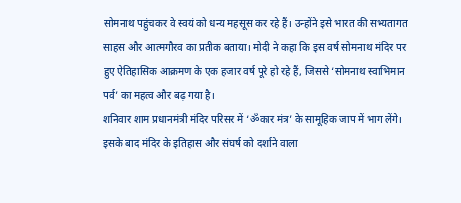सोमनाथ पहुंचकर वे स्वयं को धन्य महसूस कर रहे हैं। उन्होंने इसे भारत की सभ्यतागत साहस और आत्मगौरव का प्रतीक बताया। मोदी ने कहा कि इस वर्ष सोमनाथ मंदिर पर हुए ऐतिहासिक आक्रमण के एक हजार वर्ष पूरे हो रहे हैं, जिससे ‘सोमनाथ स्वाभिमान पर्व’ का महत्व और बढ़ गया है।
शनिवार शाम प्रधानमंत्री मंदिर परिसर में ‘ॐकार मंत्र’ के सामूहिक जाप में भाग लेंगे। इसके बाद मंदिर के इतिहास और संघर्ष को दर्शाने वाला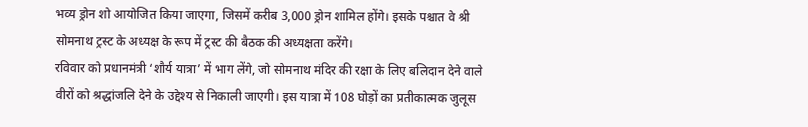भव्य ड्रोन शो आयोजित किया जाएगा, जिसमें करीब 3,000 ड्रोन शामिल होंगे। इसके पश्चात वे श्री सोमनाथ ट्रस्ट के अध्यक्ष के रूप में ट्रस्ट की बैठक की अध्यक्षता करेंगे।
रविवार को प्रधानमंत्री ‘शौर्य यात्रा’ में भाग लेंगे, जो सोमनाथ मंदिर की रक्षा के लिए बलिदान देने वाले वीरों को श्रद्धांजलि देने के उद्देश्य से निकाली जाएगी। इस यात्रा में 108 घोड़ों का प्रतीकात्मक जुलूस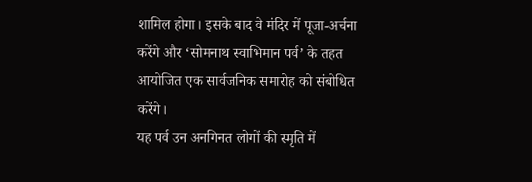शामिल होगा। इसके बाद वे मंदिर में पूजा-अर्चना करेंगे और ‘सोमनाथ स्वाभिमान पर्व’ के तहत आयोजित एक सार्वजनिक समारोह को संबोधित करेंगे।
यह पर्व उन अनगिनत लोगों की स्मृति में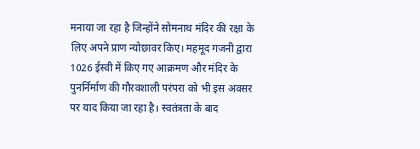मनाया जा रहा है जिन्होंने सोमनाथ मंदिर की रक्षा के लिए अपने प्राण न्योछावर किए। महमूद गजनी द्वारा 1026 ईस्वी में किए गए आक्रमण और मंदिर के पुनर्निर्माण की गौरवशाली परंपरा को भी इस अवसर पर याद किया जा रहा है। स्वतंत्रता के बाद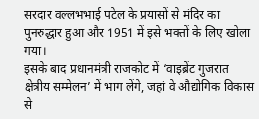सरदार वल्लभभाई पटेल के प्रयासों से मंदिर का पुनरुद्धार हुआ और 1951 में इसे भक्तों के लिए खोला गया।
इसके बाद प्रधानमंत्री राजकोट में ‘वाइब्रेंट गुजरात क्षेत्रीय सम्मेलन’ में भाग लेंगे, जहां वे औद्योगिक विकास से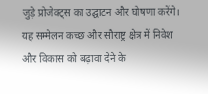जुड़े प्रोजेक्ट्स का उद्घाटन और घोषणा करेंगे। यह सम्मेलन कच्छ और सौराष्ट्र क्षेत्र में निवेश और विकास को बढ़ावा देने के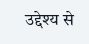उद्देश्य से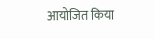आयोजित किया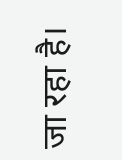जा रहा है।